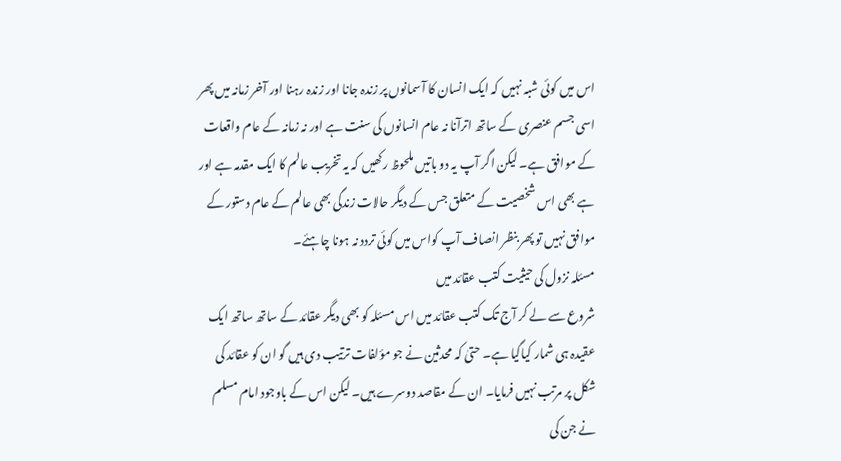اس میں کوئی شبہ نہیں کہ ایک انسان کا آسمانوں پر زندہ جانا اور زندہ رہنا اور آخر زمانہ میں پھر اسی جسم عنصری کے ساتھ اترآنا نہ عام انسانوں کی سنت ہے اور نہ زمانہ کے عام واقعات کے موافق ہے۔ لیکن اگر آپ یہ دو باتیں ملحوظ رکھیں کہ یہ تخریب عالم کا ایک مقدمہ ہے اور ہے بھی اس شخصیت کے متعلق جس کے دیگر حالات زندگی بھی عالم کے عام دستور کے موافق نہیں تو پھر بنظر انصاف آپ کواس میں کوئی تردد نہ ہونا چاہئے۔
مسئلہ نزول کی حیثیت کتب عقائد میں
شروع سے لے کر آج تک کتب عقائد میں اس مسئلہ کو بھی دیگر عقائد کے ساتھ ساتھ ایک عقیدہ ہی شمار کیاگیا ہے۔ حتیٰ کہ محدثین نے جو مؤلفات ترتیب دی ہیں گو ان کو عقائد کی شکل پر مرتب نہیں فرمایا۔ ان کے مقاصد دوسرے ہیں۔ لیکن اس کے باوجود امام مسلم نے جن کی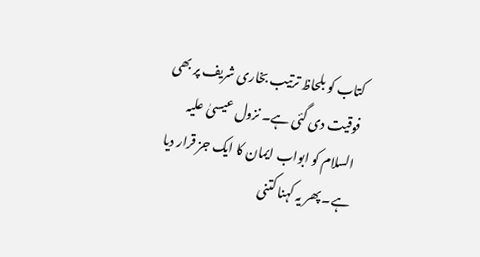کتاب کو بلحاظ ترتیب بخاری شریف پر بھی فوقیت دی گئی ہے۔ نزول عیسیٰ علیہ السلام کو ابواب ایمان کا ایک جز قرار دیا ہے۔ پھر یہ کہنا کتنی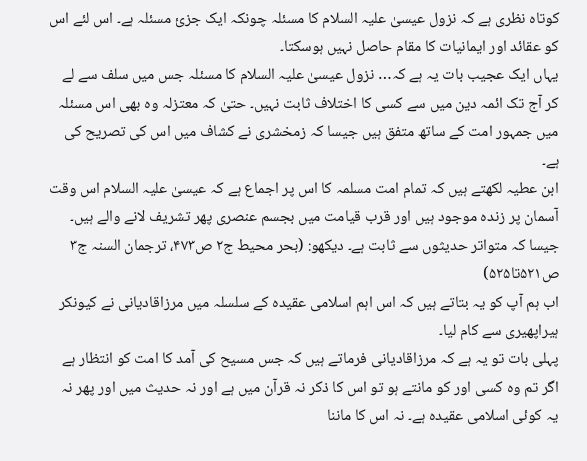کوتاہ نظری ہے کہ نزول عیسیٰ علیہ السلام کا مسئلہ چونکہ ایک جزیٔ مسئلہ ہے۔ اس لئے اس کو عقائد اور ایمانیات کا مقام حاصل نہیں ہوسکتا۔
یہاں ایک عجیب بات یہ ہے کہ… نزول عیسیٰ علیہ السلام کا مسئلہ جس میں سلف سے لے کر آج تک ائمہ دین میں سے کسی کا اختلاف ثابت نہیں۔ حتیٰ کہ معتزلہ وہ بھی اس مسئلہ میں جمہور امت کے ساتھ متفق ہیں جیسا کہ زمخشری نے کشاف میں اس کی تصریح کی ہے۔
ابن عطیہ لکھتے ہیں کہ تمام امت مسلمہ کا اس پر اجماع ہے کہ عیسیٰ علیہ السلام اس وقت آسمان پر زندہ موجود ہیں اور قرب قیامت میں بجسم عنصری پھر تشریف لانے والے ہیں۔ جیسا کہ متواتر حدیثوں سے ثابت ہے۔ دیکھو: (بحر محیط ج۲ ص۴۷۳، ترجمان السنہ ج۳ ص۵۲۱تا۵۲۵)
اب ہم آپ کو یہ بتاتے ہیں کہ اس اہم اسلامی عقیدہ کے سلسلہ میں مرزاقادیانی نے کیونکر ہیراپھیری سے کام لیا۔
پہلی بات تو یہ ہے کہ مرزاقادیانی فرماتے ہیں کہ جس مسیح کی آمد کا امت کو انتظار ہے اگر تم وہ کسی اور کو مانتے ہو تو اس کا ذکر نہ قرآن میں ہے اور نہ حدیث میں اور پھر نہ یہ کوئی اسلامی عقیدہ ہے۔ نہ اس کا ماننا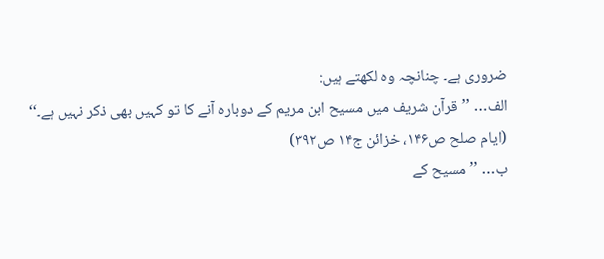ضروری ہے۔ چنانچہ وہ لکھتے ہیں:
الف… ’’قرآن شریف میں مسیح ابن مریم کے دوبارہ آنے کا تو کہیں بھی ذکر نہیں ہے۔‘‘
(ایام صلح ص۱۴۶، خزائن ج۱۴ ص۳۹۲)
ب… ’’مسیح کے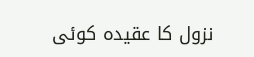نزول کا عقیدہ کوئی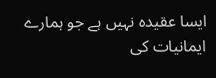ایسا عقیدہ نہیں ہے جو ہمارے ایمانیات کی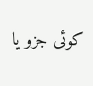کوئی جزو یا